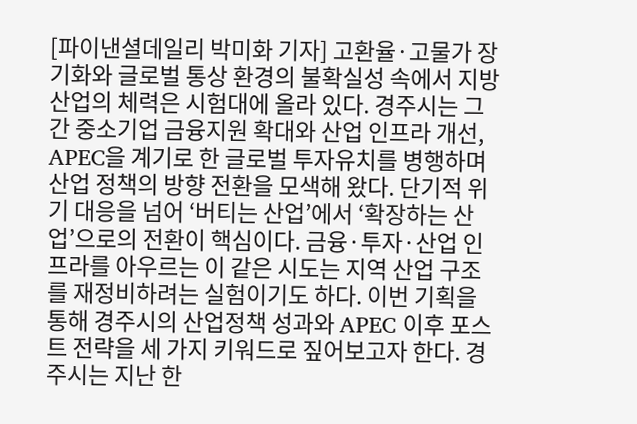[파이낸셜데일리 박미화 기자] 고환율·고물가 장기화와 글로벌 통상 환경의 불확실성 속에서 지방 산업의 체력은 시험대에 올라 있다. 경주시는 그간 중소기업 금융지원 확대와 산업 인프라 개선, APEC을 계기로 한 글로벌 투자유치를 병행하며 산업 정책의 방향 전환을 모색해 왔다. 단기적 위기 대응을 넘어 ‘버티는 산업’에서 ‘확장하는 산업’으로의 전환이 핵심이다. 금융·투자·산업 인프라를 아우르는 이 같은 시도는 지역 산업 구조를 재정비하려는 실험이기도 하다. 이번 기획을 통해 경주시의 산업정책 성과와 APEC 이후 포스트 전략을 세 가지 키워드로 짚어보고자 한다. 경주시는 지난 한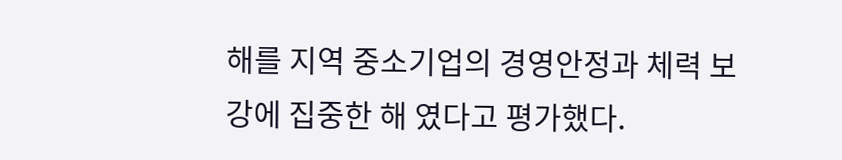해를 지역 중소기업의 경영안정과 체력 보강에 집중한 해 였다고 평가했다.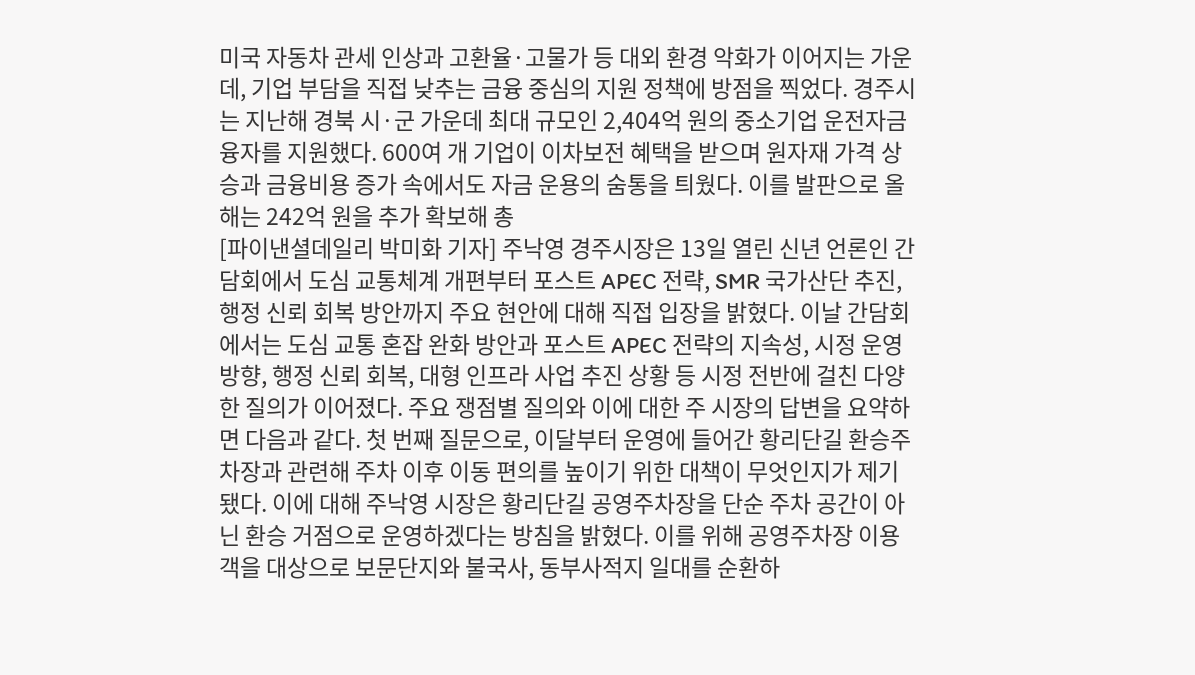미국 자동차 관세 인상과 고환율·고물가 등 대외 환경 악화가 이어지는 가운데, 기업 부담을 직접 낮추는 금융 중심의 지원 정책에 방점을 찍었다. 경주시는 지난해 경북 시·군 가운데 최대 규모인 2,404억 원의 중소기업 운전자금 융자를 지원했다. 600여 개 기업이 이차보전 혜택을 받으며 원자재 가격 상승과 금융비용 증가 속에서도 자금 운용의 숨통을 틔웠다. 이를 발판으로 올해는 242억 원을 추가 확보해 총
[파이낸셜데일리 박미화 기자] 주낙영 경주시장은 13일 열린 신년 언론인 간담회에서 도심 교통체계 개편부터 포스트 APEC 전략, SMR 국가산단 추진, 행정 신뢰 회복 방안까지 주요 현안에 대해 직접 입장을 밝혔다. 이날 간담회에서는 도심 교통 혼잡 완화 방안과 포스트 APEC 전략의 지속성, 시정 운영 방향, 행정 신뢰 회복, 대형 인프라 사업 추진 상황 등 시정 전반에 걸친 다양한 질의가 이어졌다. 주요 쟁점별 질의와 이에 대한 주 시장의 답변을 요약하면 다음과 같다. 첫 번째 질문으로, 이달부터 운영에 들어간 황리단길 환승주차장과 관련해 주차 이후 이동 편의를 높이기 위한 대책이 무엇인지가 제기됐다. 이에 대해 주낙영 시장은 황리단길 공영주차장을 단순 주차 공간이 아닌 환승 거점으로 운영하겠다는 방침을 밝혔다. 이를 위해 공영주차장 이용객을 대상으로 보문단지와 불국사, 동부사적지 일대를 순환하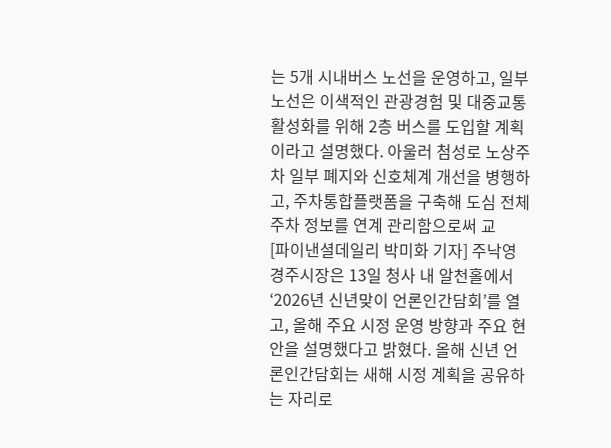는 5개 시내버스 노선을 운영하고, 일부 노선은 이색적인 관광경험 및 대중교통 활성화를 위해 2층 버스를 도입할 계획이라고 설명했다. 아울러 첨성로 노상주차 일부 폐지와 신호체계 개선을 병행하고, 주차통합플랫폼을 구축해 도심 전체 주차 정보를 연계 관리함으로써 교
[파이낸셜데일리 박미화 기자] 주낙영 경주시장은 13일 청사 내 알천홀에서 ‘2026년 신년맞이 언론인간담회’를 열고, 올해 주요 시정 운영 방향과 주요 현안을 설명했다고 밝혔다. 올해 신년 언론인간담회는 새해 시정 계획을 공유하는 자리로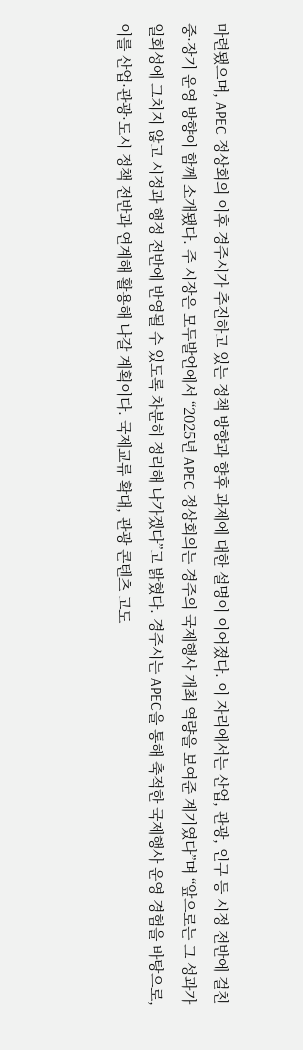마련됐으며, APEC 정상회의 이후 경주시가 추진하고 있는 정책 방향과 향후 과제에 대한 설명이 이어졌다. 이 자리에서는 산업, 관광, 인구 등 시정 전반에 걸친 중·장기 운영 방향이 함께 소개됐다. 주 시장은 모두발언에서 “2025년 APEC 정상회의는 경주의 국제행사 개최 역량을 보여준 계기였다”며 “앞으로는 그 성과가 일회성에 그치지 않고 시정과 행정 전반에 반영될 수 있도록 차분히 정리해 나가겠다”고 밝혔다. 경주시는 APEC을 통해 축적한 국제행사 운영 경험을 바탕으로, 이를 산업·관광·도시 정책 전반과 연계해 활용해 나갈 계획이다. 국제교류 확대, 관광 콘텐츠 고도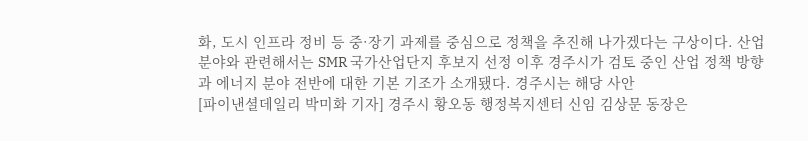화, 도시 인프라 정비 등 중·장기 과제를 중심으로 정책을 추진해 나가겠다는 구상이다. 산업 분야와 관련해서는 SMR 국가산업단지 후보지 선정 이후 경주시가 검토 중인 산업 정책 방향과 에너지 분야 전반에 대한 기본 기조가 소개됐다. 경주시는 해당 사안
[파이낸셜데일리 박미화 기자] 경주시 황오동 행정복지센터 신임 김상문 동장은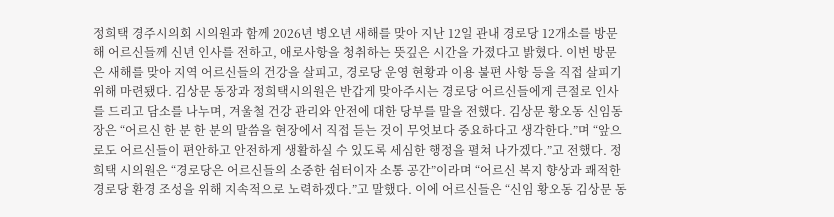정희택 경주시의회 시의원과 함께 2026년 병오년 새해를 맞아 지난 12일 관내 경로당 12개소를 방문해 어르신들께 신년 인사를 전하고, 애로사항을 청취하는 뜻깊은 시간을 가졌다고 밝혔다. 이번 방문은 새해를 맞아 지역 어르신들의 건강을 살피고, 경로당 운영 현황과 이용 불편 사항 등을 직접 살피기 위해 마련됐다. 김상문 동장과 정희택시의원은 반갑게 맞아주시는 경로당 어르신들에게 큰절로 인사를 드리고 담소를 나누며, 겨울철 건강 관리와 안전에 대한 당부를 말을 전했다. 김상문 황오동 신임동장은 “어르신 한 분 한 분의 말씀을 현장에서 직접 듣는 것이 무엇보다 중요하다고 생각한다.”며 “앞으로도 어르신들이 편안하고 안전하게 생활하실 수 있도록 세심한 행정을 펼쳐 나가겠다.”고 전했다. 정희택 시의원은 “경로당은 어르신들의 소중한 쉼터이자 소통 공간”이라며 “어르신 복지 향상과 쾌적한 경로당 환경 조성을 위해 지속적으로 노력하겠다.”고 말했다. 이에 어르신들은 “신임 황오동 김상문 동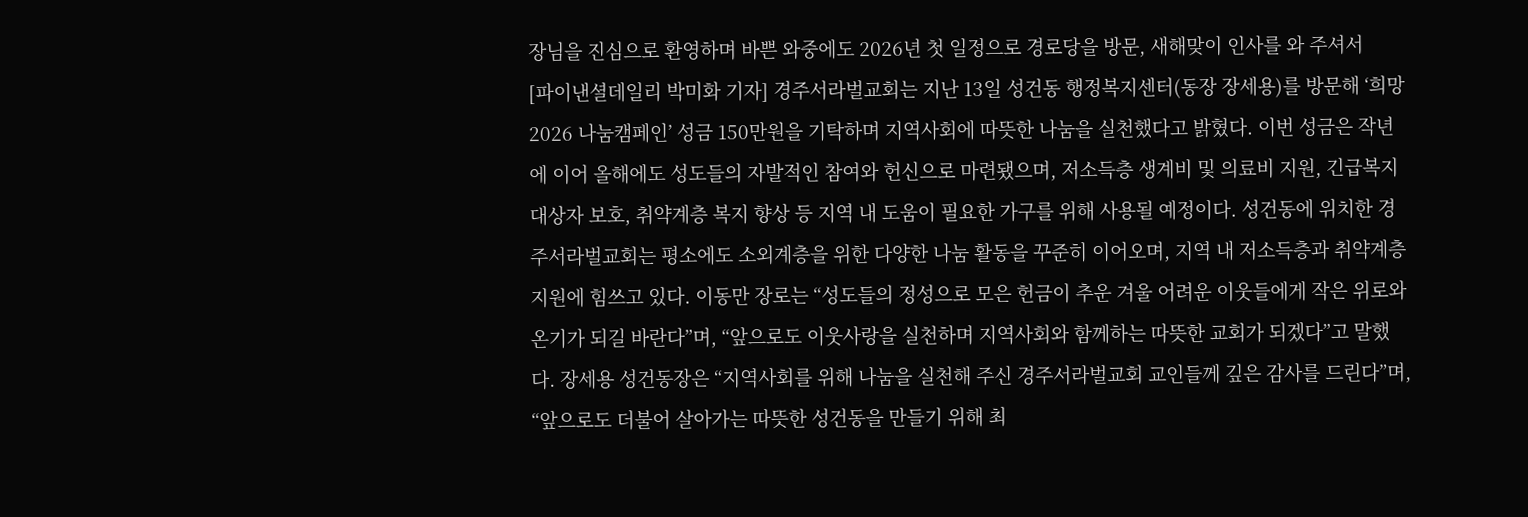장님을 진심으로 환영하며 바쁜 와중에도 2026년 첫 일정으로 경로당을 방문, 새해맞이 인사를 와 주셔서
[파이낸셜데일리 박미화 기자] 경주서라벌교회는 지난 13일 성건동 행정복지센터(동장 장세용)를 방문해 ‘희망2026 나눔캠페인’ 성금 150만원을 기탁하며 지역사회에 따뜻한 나눔을 실천했다고 밝혔다. 이번 성금은 작년에 이어 올해에도 성도들의 자발적인 참여와 헌신으로 마련됐으며, 저소득층 생계비 및 의료비 지원, 긴급복지 대상자 보호, 취약계층 복지 향상 등 지역 내 도움이 필요한 가구를 위해 사용될 예정이다. 성건동에 위치한 경주서라벌교회는 평소에도 소외계층을 위한 다양한 나눔 활동을 꾸준히 이어오며, 지역 내 저소득층과 취약계층 지원에 힘쓰고 있다. 이동만 장로는 “성도들의 정성으로 모은 헌금이 추운 겨울 어려운 이웃들에게 작은 위로와 온기가 되길 바란다”며, “앞으로도 이웃사랑을 실천하며 지역사회와 함께하는 따뜻한 교회가 되겠다”고 말했다. 장세용 성건동장은 “지역사회를 위해 나눔을 실천해 주신 경주서라벌교회 교인들께 깊은 감사를 드린다”며, “앞으로도 더불어 살아가는 따뜻한 성건동을 만들기 위해 최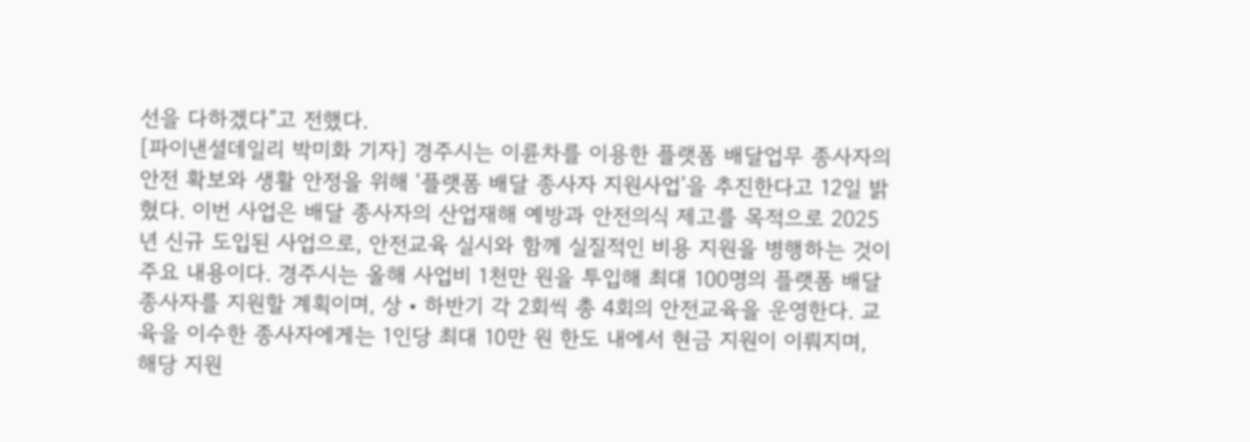선을 다하겠다”고 전했다.
[파이낸셜데일리 박미화 기자] 경주시는 이륜차를 이용한 플랫폼 배달업무 종사자의 안전 확보와 생활 안정을 위해 ‘플랫폼 배달 종사자 지원사업’을 추진한다고 12일 밝혔다. 이번 사업은 배달 종사자의 산업재해 예방과 안전의식 제고를 목적으로 2025년 신규 도입된 사업으로, 안전교육 실시와 함께 실질적인 비용 지원을 병행하는 것이 주요 내용이다. 경주시는 올해 사업비 1천만 원을 투입해 최대 100명의 플랫폼 배달 종사자를 지원할 계획이며, 상‧하반기 각 2회씩 총 4회의 안전교육을 운영한다. 교육을 이수한 종사자에게는 1인당 최대 10만 원 한도 내에서 현금 지원이 이뤄지며, 해당 지원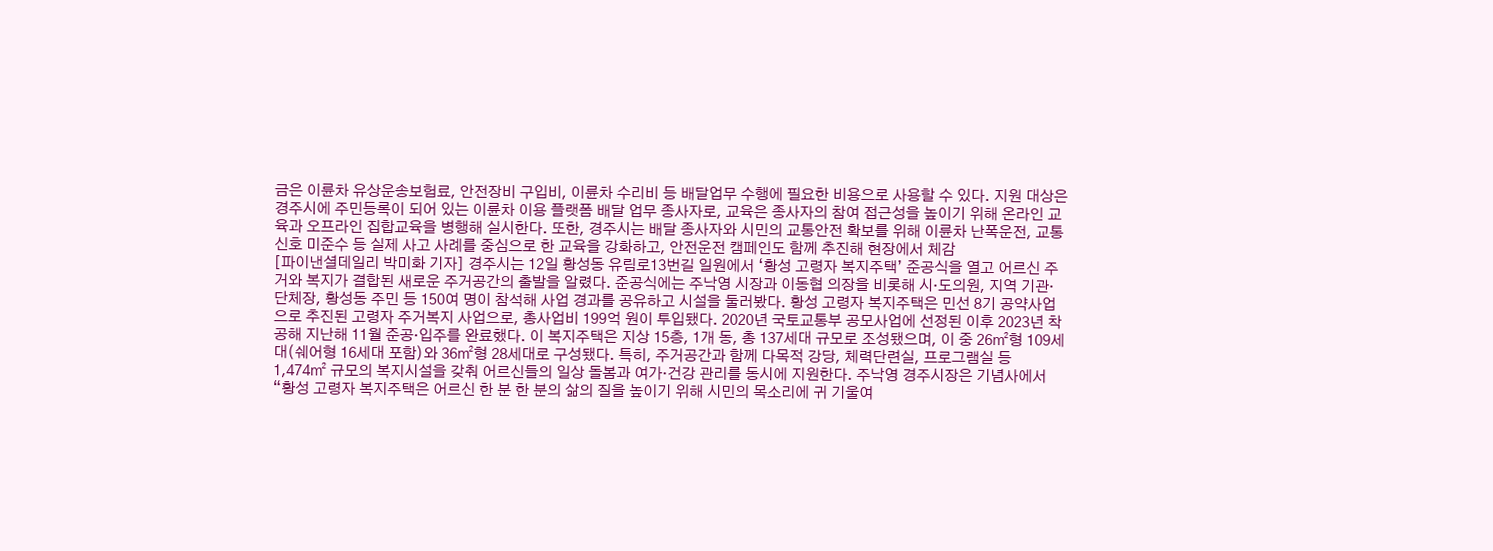금은 이륜차 유상운송보험료, 안전장비 구입비, 이륜차 수리비 등 배달업무 수행에 필요한 비용으로 사용할 수 있다. 지원 대상은 경주시에 주민등록이 되어 있는 이륜차 이용 플랫폼 배달 업무 종사자로, 교육은 종사자의 참여 접근성을 높이기 위해 온라인 교육과 오프라인 집합교육을 병행해 실시한다. 또한, 경주시는 배달 종사자와 시민의 교통안전 확보를 위해 이륜차 난폭운전, 교통신호 미준수 등 실제 사고 사례를 중심으로 한 교육을 강화하고, 안전운전 캠페인도 함께 추진해 현장에서 체감
[파이낸셜데일리 박미화 기자] 경주시는 12일 황성동 유림로13번길 일원에서 ‘황성 고령자 복지주택’ 준공식을 열고 어르신 주거와 복지가 결합된 새로운 주거공간의 출발을 알렸다. 준공식에는 주낙영 시장과 이동협 의장을 비롯해 시·도의원, 지역 기관·단체장, 황성동 주민 등 150여 명이 참석해 사업 경과를 공유하고 시설을 둘러봤다. 황성 고령자 복지주택은 민선 8기 공약사업으로 추진된 고령자 주거복지 사업으로, 총사업비 199억 원이 투입됐다. 2020년 국토교통부 공모사업에 선정된 이후 2023년 착공해 지난해 11월 준공·입주를 완료했다. 이 복지주택은 지상 15층, 1개 동, 총 137세대 규모로 조성됐으며, 이 중 26㎡형 109세대(쉐어형 16세대 포함)와 36㎡형 28세대로 구성됐다. 특히, 주거공간과 함께 다목적 강당, 체력단련실, 프로그램실 등 1,474㎡ 규모의 복지시설을 갖춰 어르신들의 일상 돌봄과 여가·건강 관리를 동시에 지원한다. 주낙영 경주시장은 기념사에서 “황성 고령자 복지주택은 어르신 한 분 한 분의 삶의 질을 높이기 위해 시민의 목소리에 귀 기울여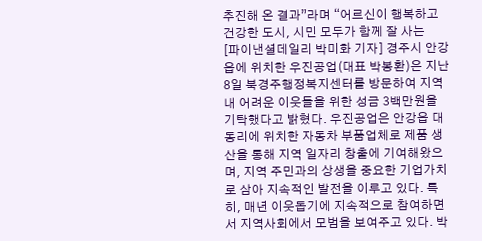추진해 온 결과”라며 “어르신이 행복하고 건강한 도시, 시민 모두가 함께 잘 사는
[파이낸셜데일리 박미화 기자] 경주시 안강읍에 위치한 우진공업(대표 박봉환)은 지난 8일 북경주행정복지센터를 방문하여 지역 내 어려운 이웃들을 위한 성금 3백만원을 기탁했다고 밝혔다. 우진공업은 안강읍 대동리에 위치한 자동차 부품업체로 제품 생산을 통해 지역 일자리 창출에 기여해왔으며, 지역 주민과의 상생을 중요한 기업가치로 삼아 지속적인 발전을 이루고 있다. 특히, 매년 이웃돕기에 지속적으로 참여하면서 지역사회에서 모범을 보여주고 있다. 박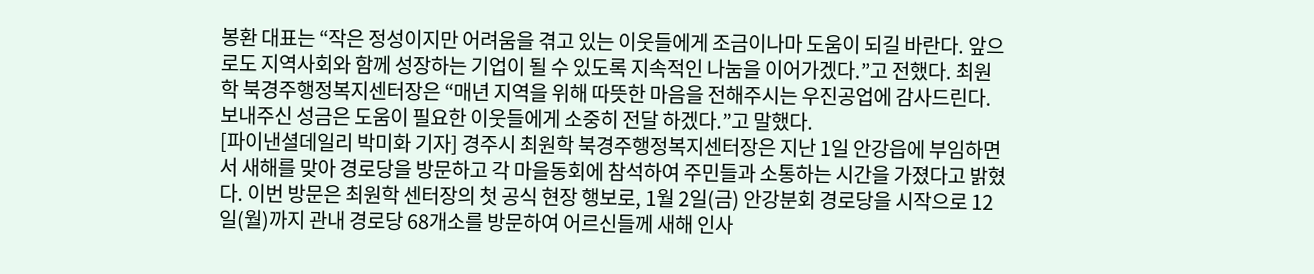봉환 대표는 “작은 정성이지만 어려움을 겪고 있는 이웃들에게 조금이나마 도움이 되길 바란다. 앞으로도 지역사회와 함께 성장하는 기업이 될 수 있도록 지속적인 나눔을 이어가겠다.”고 전했다. 최원학 북경주행정복지센터장은 “매년 지역을 위해 따뜻한 마음을 전해주시는 우진공업에 감사드린다. 보내주신 성금은 도움이 필요한 이웃들에게 소중히 전달 하겠다.”고 말했다.
[파이낸셜데일리 박미화 기자] 경주시 최원학 북경주행정복지센터장은 지난 1일 안강읍에 부임하면서 새해를 맞아 경로당을 방문하고 각 마을동회에 참석하여 주민들과 소통하는 시간을 가졌다고 밝혔다. 이번 방문은 최원학 센터장의 첫 공식 현장 행보로, 1월 2일(금) 안강분회 경로당을 시작으로 12일(월)까지 관내 경로당 68개소를 방문하여 어르신들께 새해 인사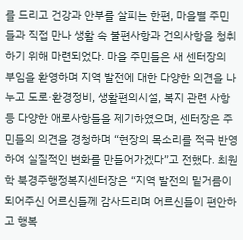를 드리고 건강과 안부를 살피는 한편, 마을별 주민들과 직접 만나 생활 속 불편사항과 건의사항을 청취하기 위해 마련되었다. 마을 주민들은 새 센터장의 부임을 환영하며 지역 발전에 대한 다양한 의견을 나누고 도로·환경정비, 생활편의시설, 복지 관련 사항 등 다양한 애로사항들을 제기하였으며, 센터장은 주민들의 의견을 경청하며 “현장의 목소리를 적극 반영하여 실질적인 변화를 만들어가겠다”고 전했다. 최원학 북경주행정복지센터장은 “지역 발전의 밑거름이 되어주신 어르신들께 감사드리며 어르신들이 편안하고 행복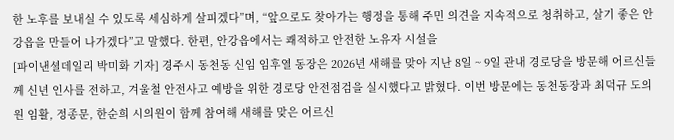한 노후를 보내실 수 있도록 세심하게 살피겠다”며, “앞으로도 찾아가는 행정을 통해 주민 의견을 지속적으로 청취하고, 살기 좋은 안강읍을 만들어 나가겠다”고 말했다. 한편, 안강읍에서는 쾌적하고 안전한 노유자 시설을
[파이낸셜데일리 박미화 기자] 경주시 동천동 신임 임후열 동장은 2026년 새해를 맞아 지난 8일 ~ 9일 관내 경로당을 방문해 어르신들께 신년 인사를 전하고, 겨울철 안전사고 예방을 위한 경로당 안전점검을 실시했다고 밝혔다. 이번 방문에는 동천동장과 최덕규 도의원 임활, 정종문, 한순희 시의원이 함께 참여해 새해를 맞은 어르신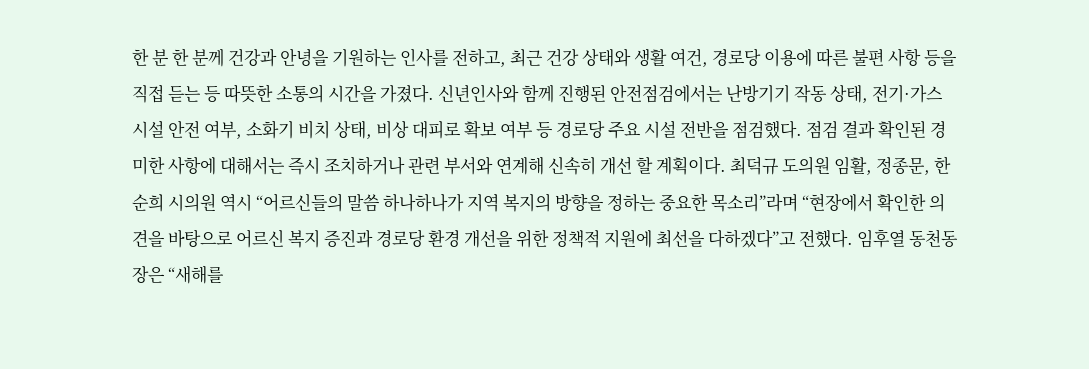한 분 한 분께 건강과 안녕을 기원하는 인사를 전하고, 최근 건강 상태와 생활 여건, 경로당 이용에 따른 불편 사항 등을 직접 듣는 등 따뜻한 소통의 시간을 가졌다. 신년인사와 함께 진행된 안전점검에서는 난방기기 작동 상태, 전기·가스 시설 안전 여부, 소화기 비치 상태, 비상 대피로 확보 여부 등 경로당 주요 시설 전반을 점검했다. 점검 결과 확인된 경미한 사항에 대해서는 즉시 조치하거나 관련 부서와 연계해 신속히 개선 할 계획이다. 최덕규 도의원 임활, 정종문, 한순희 시의원 역시 “어르신들의 말씀 하나하나가 지역 복지의 방향을 정하는 중요한 목소리”라며 “현장에서 확인한 의견을 바탕으로 어르신 복지 증진과 경로당 환경 개선을 위한 정책적 지원에 최선을 다하겠다”고 전했다. 임후열 동천동장은 “새해를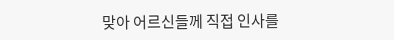맞아 어르신들께 직접 인사를